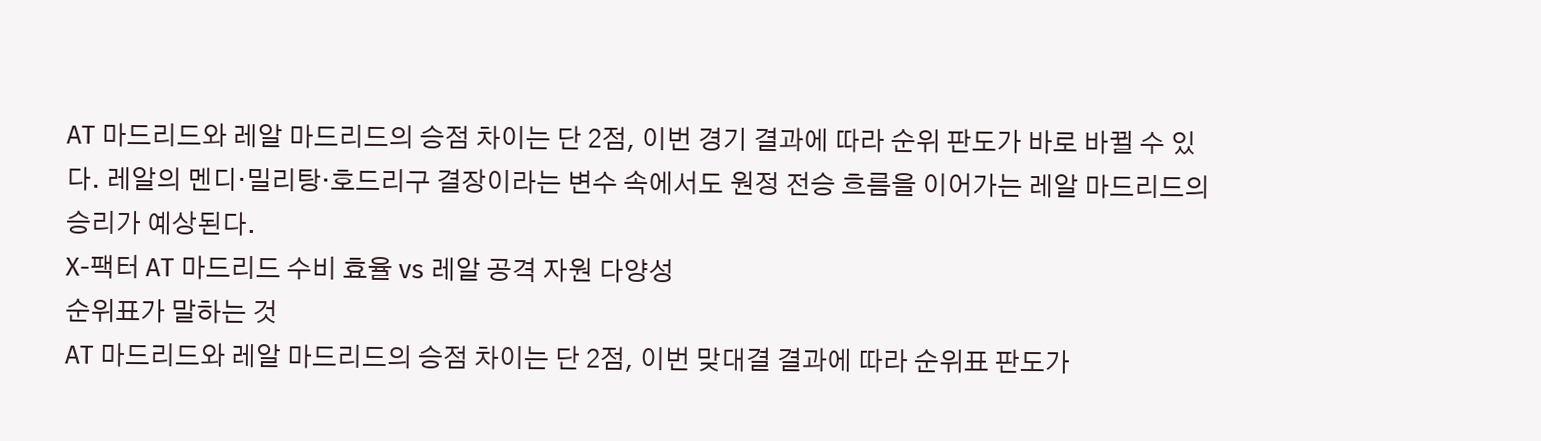AT 마드리드와 레알 마드리드의 승점 차이는 단 2점, 이번 경기 결과에 따라 순위 판도가 바로 바뀔 수 있다. 레알의 멘디·밀리탕·호드리구 결장이라는 변수 속에서도 원정 전승 흐름을 이어가는 레알 마드리드의 승리가 예상된다.
X-팩터 AT 마드리드 수비 효율 vs 레알 공격 자원 다양성
순위표가 말하는 것
AT 마드리드와 레알 마드리드의 승점 차이는 단 2점, 이번 맞대결 결과에 따라 순위표 판도가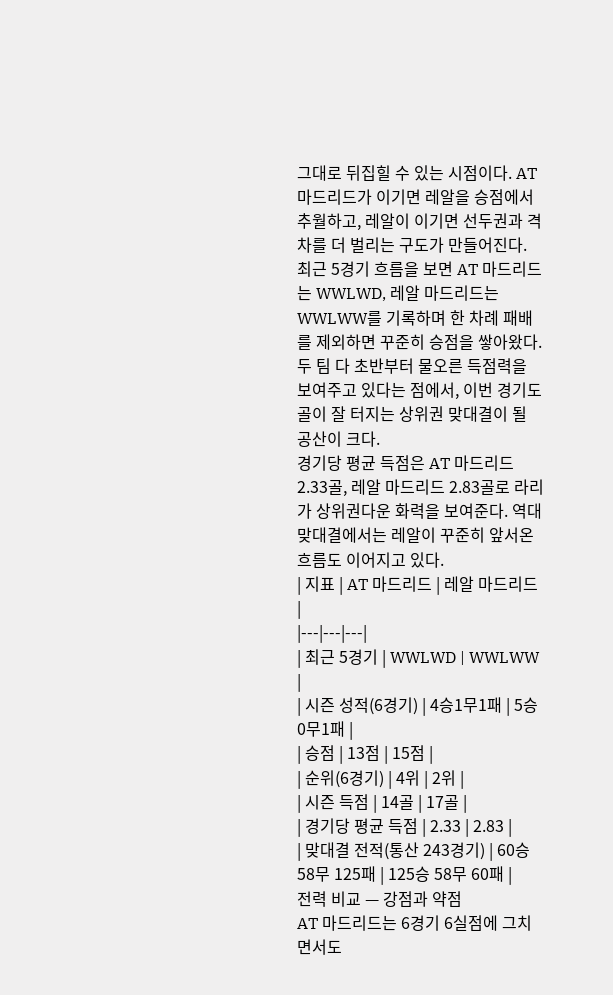그대로 뒤집힐 수 있는 시점이다. AT 마드리드가 이기면 레알을 승점에서 추월하고, 레알이 이기면 선두권과 격차를 더 벌리는 구도가 만들어진다.
최근 5경기 흐름을 보면 AT 마드리드는 WWLWD, 레알 마드리드는 WWLWW를 기록하며 한 차례 패배를 제외하면 꾸준히 승점을 쌓아왔다. 두 팀 다 초반부터 물오른 득점력을 보여주고 있다는 점에서, 이번 경기도 골이 잘 터지는 상위권 맞대결이 될 공산이 크다.
경기당 평균 득점은 AT 마드리드 2.33골, 레알 마드리드 2.83골로 라리가 상위권다운 화력을 보여준다. 역대 맞대결에서는 레알이 꾸준히 앞서온 흐름도 이어지고 있다.
| 지표 | AT 마드리드 | 레알 마드리드 |
|---|---|---|
| 최근 5경기 | WWLWD | WWLWW |
| 시즌 성적(6경기) | 4승1무1패 | 5승0무1패 |
| 승점 | 13점 | 15점 |
| 순위(6경기) | 4위 | 2위 |
| 시즌 득점 | 14골 | 17골 |
| 경기당 평균 득점 | 2.33 | 2.83 |
| 맞대결 전적(통산 243경기) | 60승 58무 125패 | 125승 58무 60패 |
전력 비교 — 강점과 약점
AT 마드리드는 6경기 6실점에 그치면서도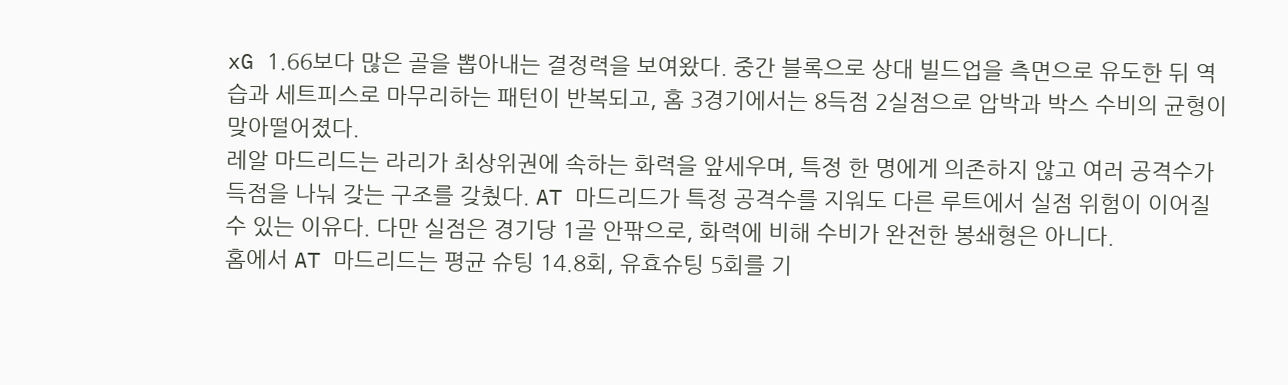xG 1.66보다 많은 골을 뽑아내는 결정력을 보여왔다. 중간 블록으로 상대 빌드업을 측면으로 유도한 뒤 역습과 세트피스로 마무리하는 패턴이 반복되고, 홈 3경기에서는 8득점 2실점으로 압박과 박스 수비의 균형이 맞아떨어졌다.
레알 마드리드는 라리가 최상위권에 속하는 화력을 앞세우며, 특정 한 명에게 의존하지 않고 여러 공격수가 득점을 나눠 갖는 구조를 갖췄다. AT 마드리드가 특정 공격수를 지워도 다른 루트에서 실점 위험이 이어질 수 있는 이유다. 다만 실점은 경기당 1골 안팎으로, 화력에 비해 수비가 완전한 봉쇄형은 아니다.
홈에서 AT 마드리드는 평균 슈팅 14.8회, 유효슈팅 5회를 기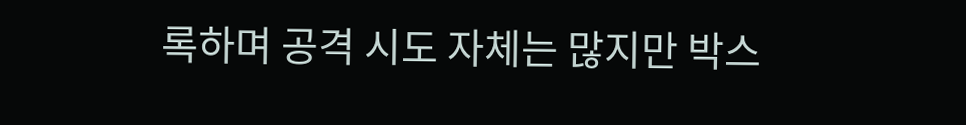록하며 공격 시도 자체는 많지만 박스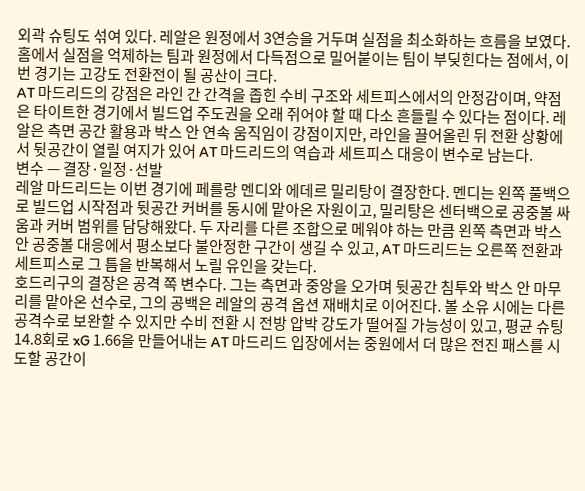외곽 슈팅도 섞여 있다. 레알은 원정에서 3연승을 거두며 실점을 최소화하는 흐름을 보였다. 홈에서 실점을 억제하는 팀과 원정에서 다득점으로 밀어붙이는 팀이 부딪힌다는 점에서, 이번 경기는 고강도 전환전이 될 공산이 크다.
AT 마드리드의 강점은 라인 간 간격을 좁힌 수비 구조와 세트피스에서의 안정감이며, 약점은 타이트한 경기에서 빌드업 주도권을 오래 쥐어야 할 때 다소 흔들릴 수 있다는 점이다. 레알은 측면 공간 활용과 박스 안 연속 움직임이 강점이지만, 라인을 끌어올린 뒤 전환 상황에서 뒷공간이 열릴 여지가 있어 AT 마드리드의 역습과 세트피스 대응이 변수로 남는다.
변수 — 결장·일정·선발
레알 마드리드는 이번 경기에 페를랑 멘디와 에데르 밀리탕이 결장한다. 멘디는 왼쪽 풀백으로 빌드업 시작점과 뒷공간 커버를 동시에 맡아온 자원이고, 밀리탕은 센터백으로 공중볼 싸움과 커버 범위를 담당해왔다. 두 자리를 다른 조합으로 메워야 하는 만큼 왼쪽 측면과 박스 안 공중볼 대응에서 평소보다 불안정한 구간이 생길 수 있고, AT 마드리드는 오른쪽 전환과 세트피스로 그 틈을 반복해서 노릴 유인을 갖는다.
호드리구의 결장은 공격 쪽 변수다. 그는 측면과 중앙을 오가며 뒷공간 침투와 박스 안 마무리를 맡아온 선수로, 그의 공백은 레알의 공격 옵션 재배치로 이어진다. 볼 소유 시에는 다른 공격수로 보완할 수 있지만 수비 전환 시 전방 압박 강도가 떨어질 가능성이 있고, 평균 슈팅 14.8회로 xG 1.66을 만들어내는 AT 마드리드 입장에서는 중원에서 더 많은 전진 패스를 시도할 공간이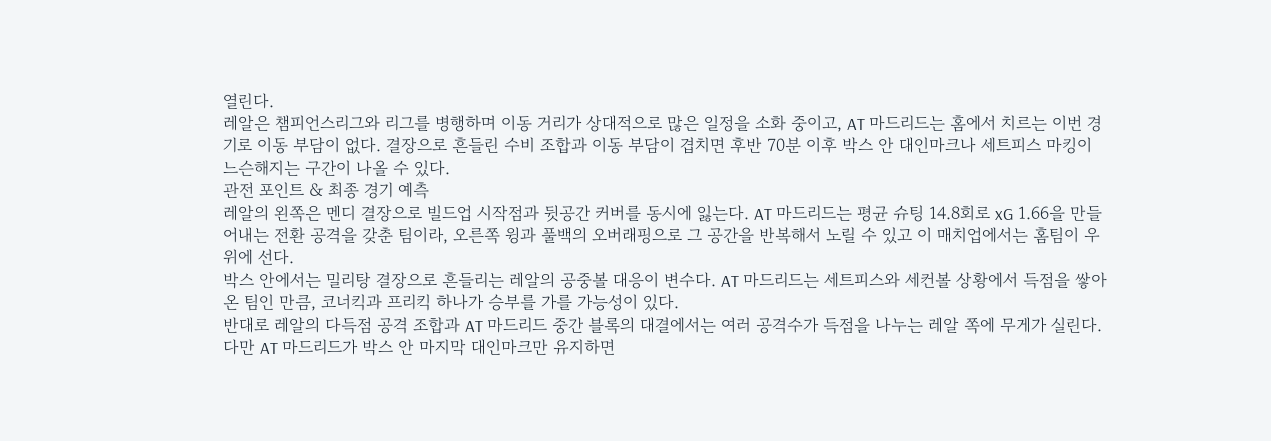열린다.
레알은 챔피언스리그와 리그를 병행하며 이동 거리가 상대적으로 많은 일정을 소화 중이고, AT 마드리드는 홈에서 치르는 이번 경기로 이동 부담이 없다. 결장으로 흔들린 수비 조합과 이동 부담이 겹치면 후반 70분 이후 박스 안 대인마크나 세트피스 마킹이 느슨해지는 구간이 나올 수 있다.
관전 포인트 & 최종 경기 예측
레알의 왼쪽은 멘디 결장으로 빌드업 시작점과 뒷공간 커버를 동시에 잃는다. AT 마드리드는 평균 슈팅 14.8회로 xG 1.66을 만들어내는 전환 공격을 갖춘 팀이라, 오른쪽 윙과 풀백의 오버래핑으로 그 공간을 반복해서 노릴 수 있고 이 매치업에서는 홈팀이 우위에 선다.
박스 안에서는 밀리탕 결장으로 흔들리는 레알의 공중볼 대응이 변수다. AT 마드리드는 세트피스와 세컨볼 상황에서 득점을 쌓아온 팀인 만큼, 코너킥과 프리킥 하나가 승부를 가를 가능성이 있다.
반대로 레알의 다득점 공격 조합과 AT 마드리드 중간 블록의 대결에서는 여러 공격수가 득점을 나누는 레알 쪽에 무게가 실린다. 다만 AT 마드리드가 박스 안 마지막 대인마크만 유지하면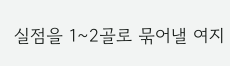실점을 1~2골로 묶어낼 여지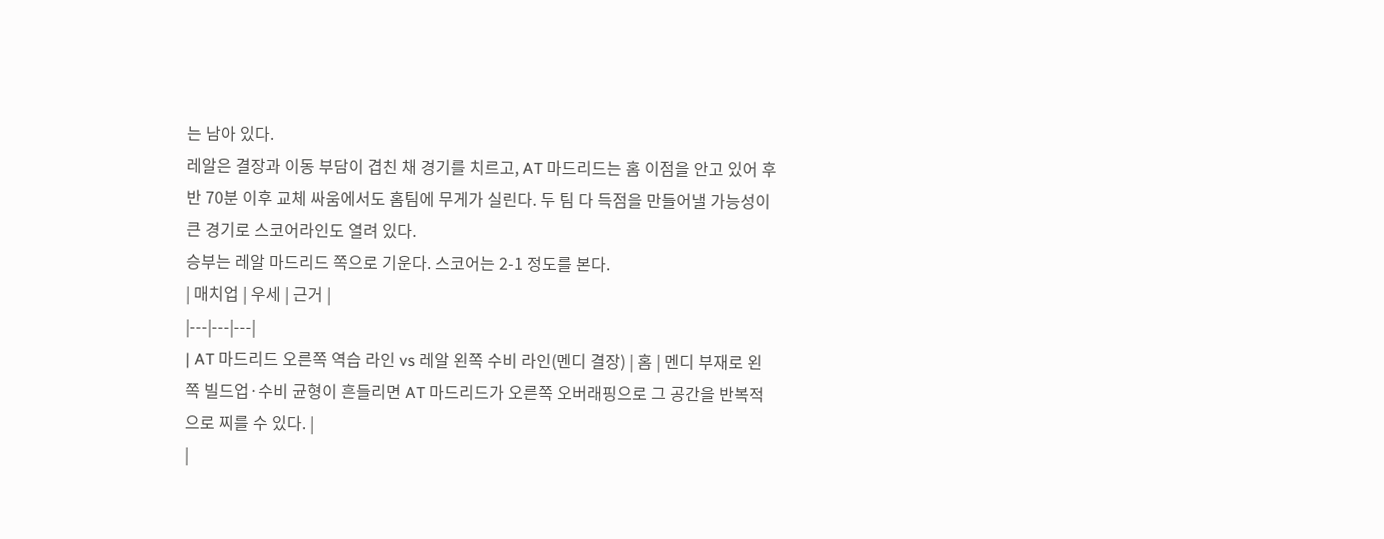는 남아 있다.
레알은 결장과 이동 부담이 겹친 채 경기를 치르고, AT 마드리드는 홈 이점을 안고 있어 후반 70분 이후 교체 싸움에서도 홈팀에 무게가 실린다. 두 팀 다 득점을 만들어낼 가능성이 큰 경기로 스코어라인도 열려 있다.
승부는 레알 마드리드 쪽으로 기운다. 스코어는 2-1 정도를 본다.
| 매치업 | 우세 | 근거 |
|---|---|---|
| AT 마드리드 오른쪽 역습 라인 vs 레알 왼쪽 수비 라인(멘디 결장) | 홈 | 멘디 부재로 왼쪽 빌드업·수비 균형이 흔들리면 AT 마드리드가 오른쪽 오버래핑으로 그 공간을 반복적으로 찌를 수 있다. |
|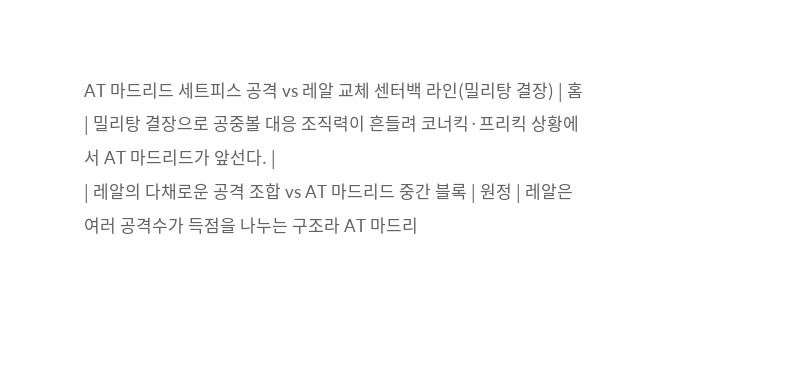AT 마드리드 세트피스 공격 vs 레알 교체 센터백 라인(밀리탕 결장) | 홈 | 밀리탕 결장으로 공중볼 대응 조직력이 흔들려 코너킥·프리킥 상황에서 AT 마드리드가 앞선다. |
| 레알의 다채로운 공격 조합 vs AT 마드리드 중간 블록 | 원정 | 레알은 여러 공격수가 득점을 나누는 구조라 AT 마드리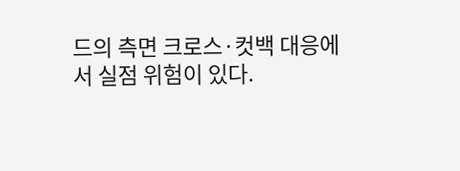드의 측면 크로스·컷백 대응에서 실점 위험이 있다.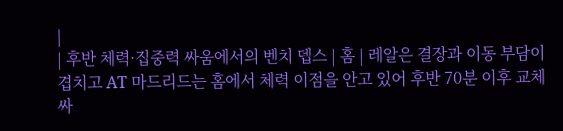|
| 후반 체력·집중력 싸움에서의 벤치 뎁스 | 홈 | 레알은 결장과 이동 부담이 겹치고 AT 마드리드는 홈에서 체력 이점을 안고 있어 후반 70분 이후 교체 싸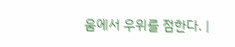움에서 우위를 점한다. |